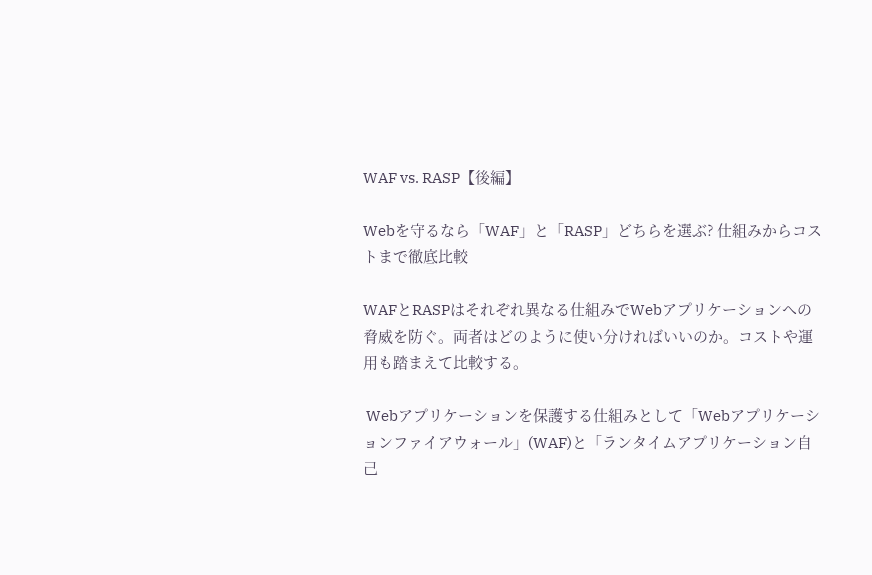WAF vs. RASP【後編】

Webを守るなら「WAF」と「RASP」どちらを選ぶ? 仕組みからコストまで徹底比較

WAFとRASPはそれぞれ異なる仕組みでWebアプリケーションへの脅威を防ぐ。両者はどのように使い分ければいいのか。コストや運用も踏まえて比較する。

 Webアプリケーションを保護する仕組みとして「Webアプリケーションファイアウォール」(WAF)と「ランタイムアプリケーション自己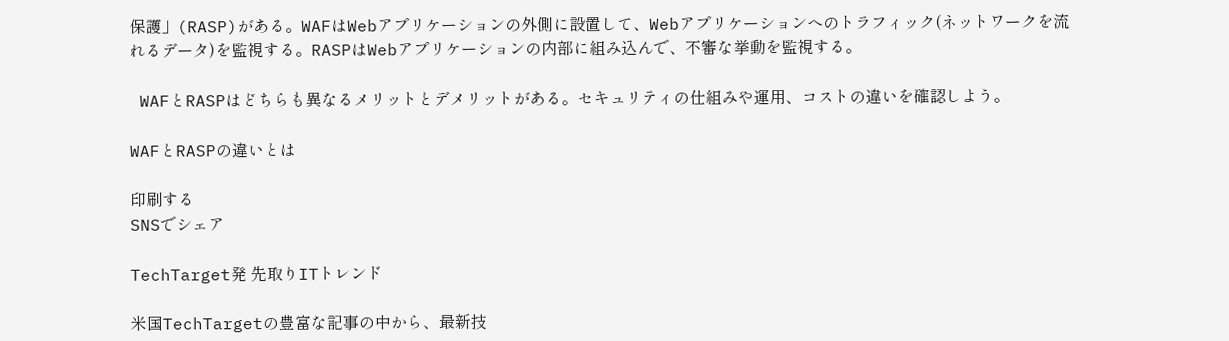保護」(RASP)がある。WAFはWebアプリケーションの外側に設置して、Webアプリケーションへのトラフィック(ネットワークを流れるデータ)を監視する。RASPはWebアプリケーションの内部に組み込んで、不審な挙動を監視する。

 WAFとRASPはどちらも異なるメリットとデメリットがある。セキュリティの仕組みや運用、コストの違いを確認しよう。

WAFとRASPの違いとは

印刷する
SNSでシェア

TechTarget発 先取りITトレンド

米国TechTargetの豊富な記事の中から、最新技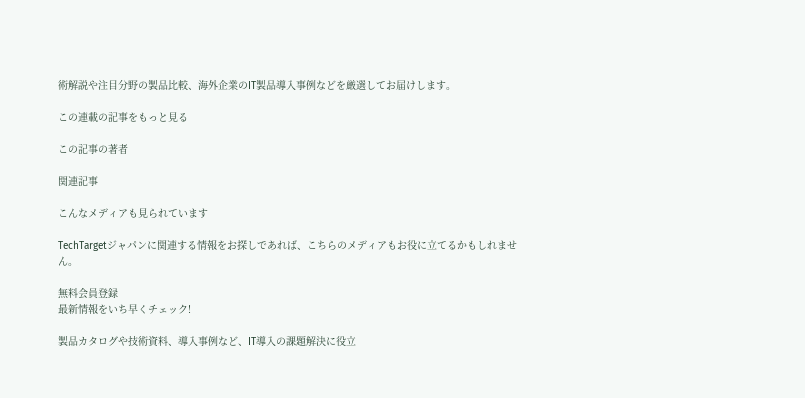術解説や注目分野の製品比較、海外企業のIT製品導入事例などを厳選してお届けします。

この連載の記事をもっと見る

この記事の著者

関連記事

こんなメディアも見られています

TechTargetジャパンに関連する情報をお探しであれば、こちらのメディアもお役に立てるかもしれません。

無料会員登録
最新情報をいち早くチェック!

製品カタログや技術資料、導入事例など、IT導入の課題解決に役立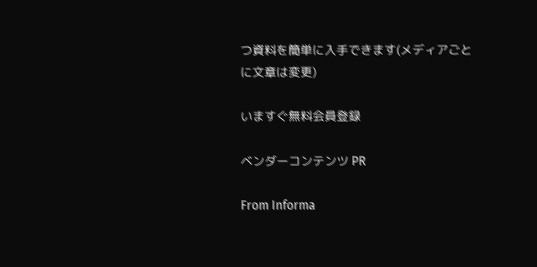つ資料を簡単に入手できます(メディアごとに文章は変更)

いますぐ無料会員登録

ベンダーコンテンツ PR

From Informa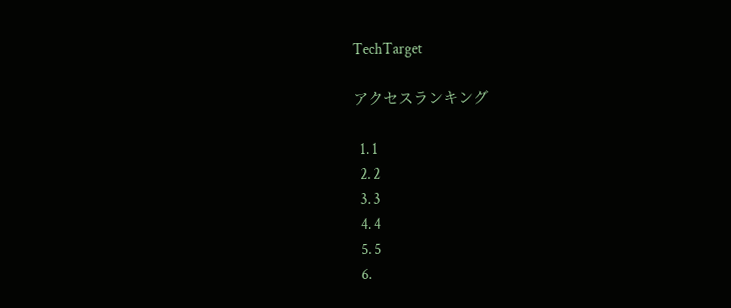TechTarget

アクセスランキング

  1. 1
  2. 2
  3. 3
  4. 4
  5. 5
  6.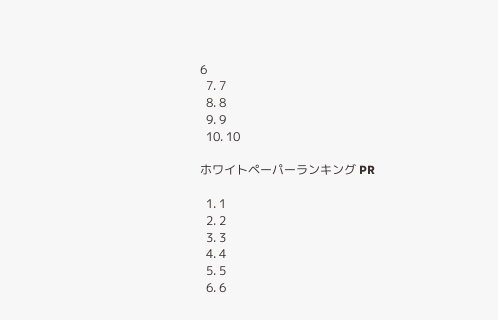6
  7. 7
  8. 8
  9. 9
  10. 10

ホワイトペーパーランキング PR

  1. 1
  2. 2
  3. 3
  4. 4
  5. 5
  6. 6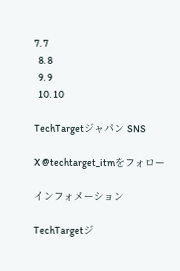7. 7
  8. 8
  9. 9
  10. 10

TechTargetジャパン SNS

X @techtarget_itmをフォロー

インフォメーション

TechTargetジ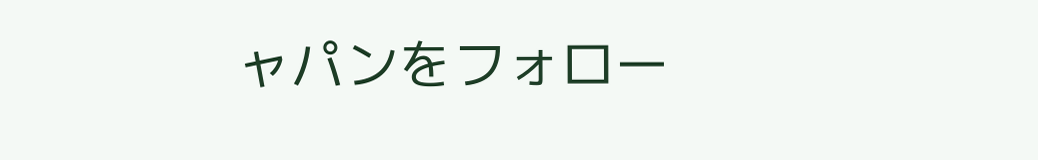ャパンをフォロー